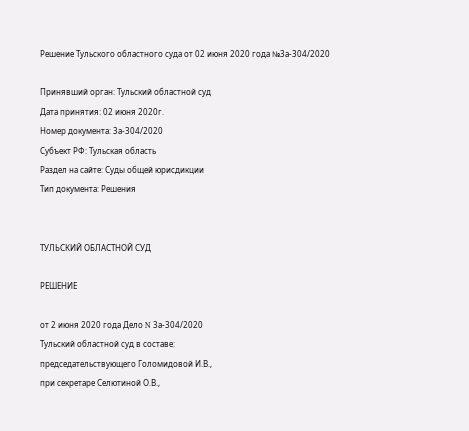Решение Тульского областного суда от 02 июня 2020 года №3а-304/2020

Принявший орган: Тульский областной суд
Дата принятия: 02 июня 2020г.
Номер документа: 3а-304/2020
Субъект РФ: Тульская область
Раздел на сайте: Суды общей юрисдикции
Тип документа: Решения


ТУЛЬСКИЙ ОБЛАСТНОЙ СУД

РЕШЕНИЕ

от 2 июня 2020 года Дело N 3а-304/2020
Тульский областной суд в составе:
председательствующего Голомидовой И.В.,
при секретаре Селютиной О.В.,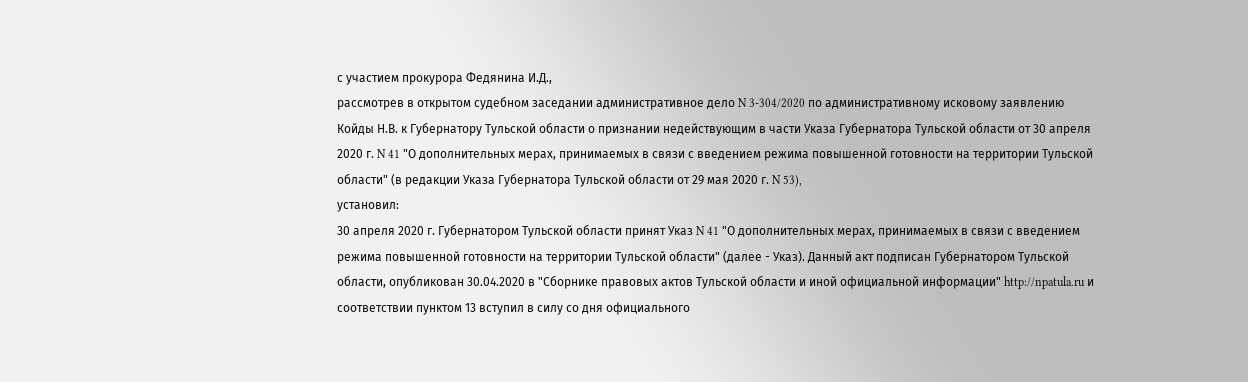с участием прокурора Федянина И.Д.,
рассмотрев в открытом судебном заседании административное дело N 3-304/2020 по административному исковому заявлению Койды Н.В. к Губернатору Тульской области о признании недействующим в части Указа Губернатора Тульской области от 30 апреля 2020 г. N 41 "О дополнительных мерах, принимаемых в связи с введением режима повышенной готовности на территории Тульской области" (в редакции Указа Губернатора Тульской области от 29 мая 2020 г. N 53),
установил:
30 апреля 2020 г. Губернатором Тульской области принят Указ N 41 "О дополнительных мерах, принимаемых в связи с введением режима повышенной готовности на территории Тульской области" (далее - Указ). Данный акт подписан Губернатором Тульской области, опубликован 30.04.2020 в "Сборнике правовых актов Тульской области и иной официальной информации" http://npatula.ru и соответствии пунктом 13 вступил в силу со дня официального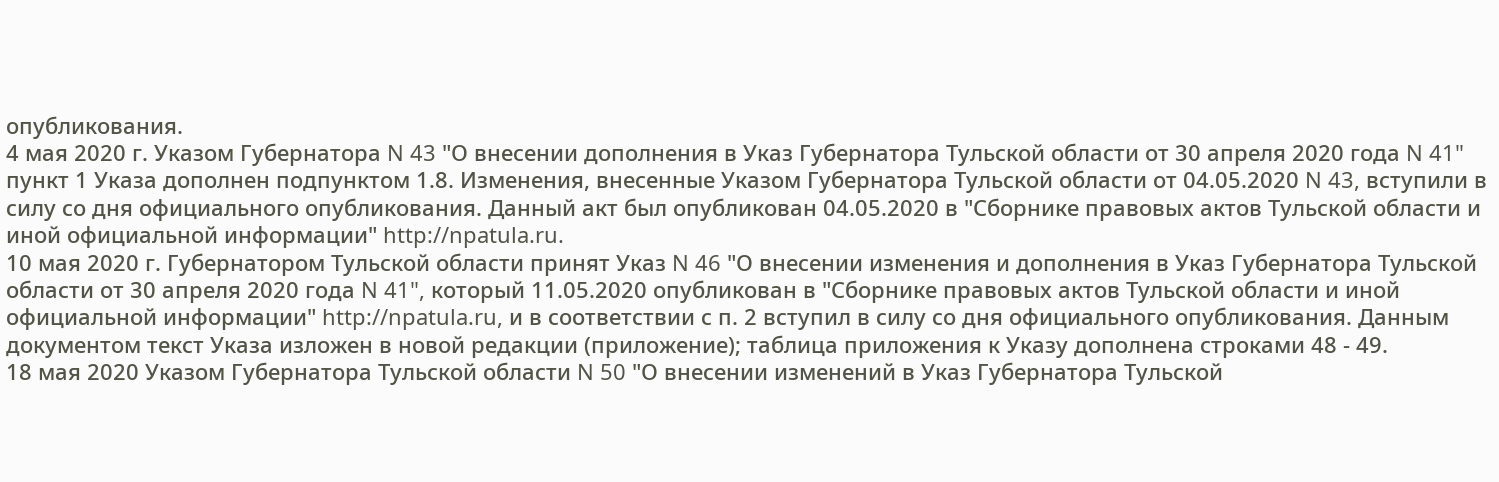опубликования.
4 мая 2020 г. Указом Губернатора N 43 "О внесении дополнения в Указ Губернатора Тульской области от 30 апреля 2020 года N 41" пункт 1 Указа дополнен подпунктом 1.8. Изменения, внесенные Указом Губернатора Тульской области от 04.05.2020 N 43, вступили в силу со дня официального опубликования. Данный акт был опубликован 04.05.2020 в "Сборнике правовых актов Тульской области и иной официальной информации" http://npatula.ru.
10 мая 2020 г. Губернатором Тульской области принят Указ N 46 "О внесении изменения и дополнения в Указ Губернатора Тульской области от 30 апреля 2020 года N 41", который 11.05.2020 опубликован в "Сборнике правовых актов Тульской области и иной официальной информации" http://npatula.ru, и в соответствии с п. 2 вступил в силу со дня официального опубликования. Данным документом текст Указа изложен в новой редакции (приложение); таблица приложения к Указу дополнена строками 48 - 49.
18 мая 2020 Указом Губернатора Тульской области N 50 "О внесении изменений в Указ Губернатора Тульской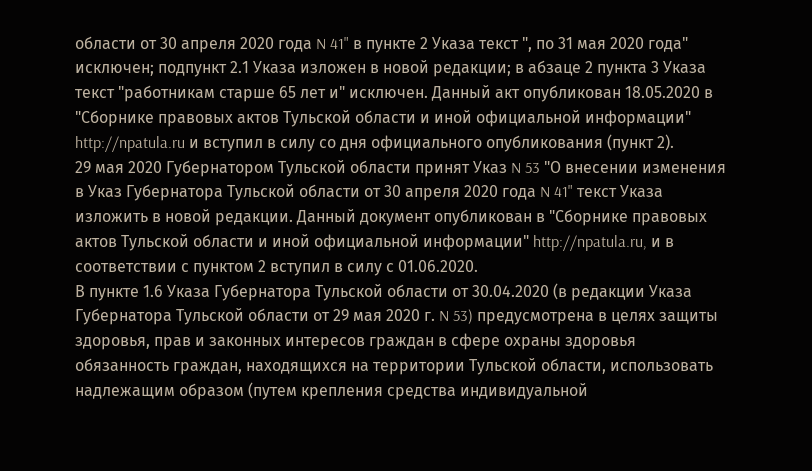области от 30 апреля 2020 года N 41" в пункте 2 Указа текст ", по 31 мая 2020 года" исключен; подпункт 2.1 Указа изложен в новой редакции; в абзаце 2 пункта 3 Указа текст "работникам старше 65 лет и" исключен. Данный акт опубликован 18.05.2020 в "Сборнике правовых актов Тульской области и иной официальной информации" http://npatula.ru и вступил в силу со дня официального опубликования (пункт 2).
29 мая 2020 Губернатором Тульской области принят Указ N 53 "О внесении изменения в Указ Губернатора Тульской области от 30 апреля 2020 года N 41" текст Указа изложить в новой редакции. Данный документ опубликован в "Сборнике правовых актов Тульской области и иной официальной информации" http://npatula.ru, и в соответствии с пунктом 2 вступил в силу с 01.06.2020.
В пункте 1.6 Указа Губернатора Тульской области от 30.04.2020 (в редакции Указа Губернатора Тульской области от 29 мая 2020 г. N 53) предусмотрена в целях защиты здоровья, прав и законных интересов граждан в сфере охраны здоровья обязанность граждан, находящихся на территории Тульской области, использовать надлежащим образом (путем крепления средства индивидуальной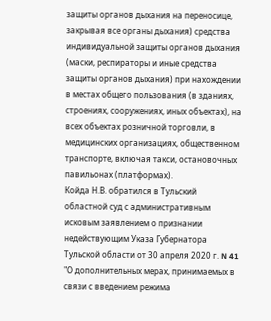защиты органов дыхания на переносице, закрывая все органы дыхания) средства индивидуальной защиты органов дыхания (маски, респираторы и иные средства защиты органов дыхания) при нахождении в местах общего пользования (в зданиях, строениях, сооружениях, иных объектах), на всех объектах розничной торговли, в медицинских организациях, общественном транспорте, включая такси, остановочных павильонах (платформах).
Койда Н.В. обратился в Тульский областной суд с административным исковым заявлением о признании недействующим Указа Губернатора Тульской области от 30 апреля 2020 г. N 41 "О дополнительных мерах, принимаемых в связи с введением режима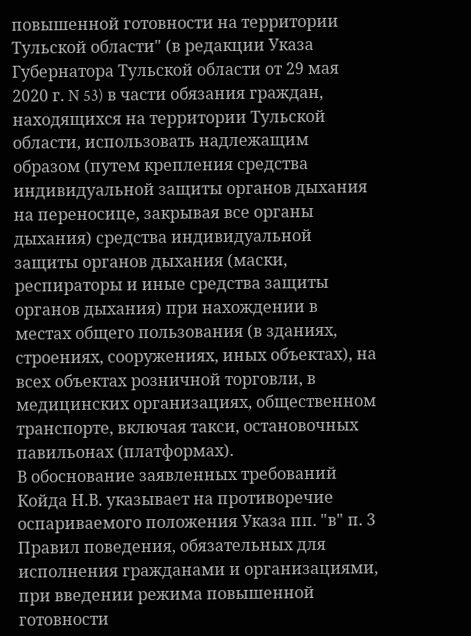повышенной готовности на территории Тульской области" (в редакции Указа Губернатора Тульской области от 29 мая 2020 г. N 53) в части обязания граждан, находящихся на территории Тульской области, использовать надлежащим образом (путем крепления средства индивидуальной защиты органов дыхания на переносице, закрывая все органы дыхания) средства индивидуальной защиты органов дыхания (маски, респираторы и иные средства защиты органов дыхания) при нахождении в местах общего пользования (в зданиях, строениях, сооружениях, иных объектах), на всех объектах розничной торговли, в медицинских организациях, общественном транспорте, включая такси, остановочных павильонах (платформах).
В обоснование заявленных требований Койда Н.В. указывает на противоречие оспариваемого положения Указа пп. "в" п. 3 Правил поведения, обязательных для исполнения гражданами и организациями, при введении режима повышенной готовности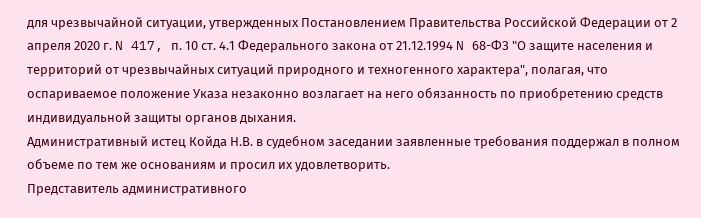для чрезвычайной ситуации, утвержденных Постановлением Правительства Российской Федерации от 2 апреля 2020 г. N 417, п. 10 ст. 4.1 Федерального закона от 21.12.1994 N 68-ФЗ "О защите населения и территорий от чрезвычайных ситуаций природного и техногенного характера", полагая, что оспариваемое положение Указа незаконно возлагает на него обязанность по приобретению средств индивидуальной защиты органов дыхания.
Административный истец Койда Н.В. в судебном заседании заявленные требования поддержал в полном объеме по тем же основаниям и просил их удовлетворить.
Представитель административного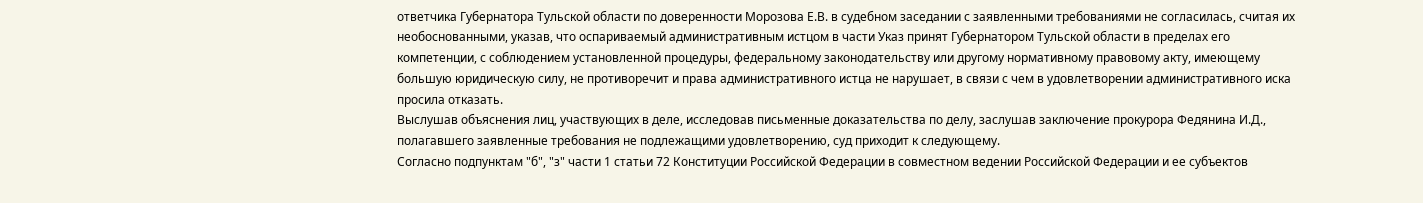ответчика Губернатора Тульской области по доверенности Морозова Е.В. в судебном заседании с заявленными требованиями не согласилась, считая их необоснованными, указав, что оспариваемый административным истцом в части Указ принят Губернатором Тульской области в пределах его компетенции, с соблюдением установленной процедуры, федеральному законодательству или другому нормативному правовому акту, имеющему большую юридическую силу, не противоречит и права административного истца не нарушает, в связи с чем в удовлетворении административного иска просила отказать.
Выслушав объяснения лиц, участвующих в деле, исследовав письменные доказательства по делу, заслушав заключение прокурора Федянина И.Д., полагавшего заявленные требования не подлежащими удовлетворению, суд приходит к следующему.
Согласно подпунктам "б", "з" части 1 статьи 72 Конституции Российской Федерации в совместном ведении Российской Федерации и ее субъектов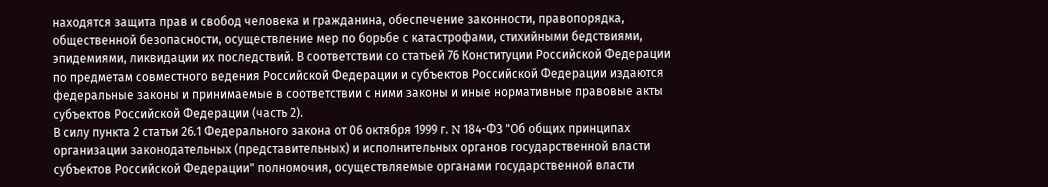находятся защита прав и свобод человека и гражданина, обеспечение законности, правопорядка, общественной безопасности, осуществление мер по борьбе с катастрофами, стихийными бедствиями, эпидемиями, ликвидации их последствий. В соответствии со статьей 76 Конституции Российской Федерации по предметам совместного ведения Российской Федерации и субъектов Российской Федерации издаются федеральные законы и принимаемые в соответствии с ними законы и иные нормативные правовые акты субъектов Российской Федерации (часть 2).
В силу пункта 2 статьи 26.1 Федерального закона от 06 октября 1999 г. N 184-ФЗ "Об общих принципах организации законодательных (представительных) и исполнительных органов государственной власти субъектов Российской Федерации" полномочия, осуществляемые органами государственной власти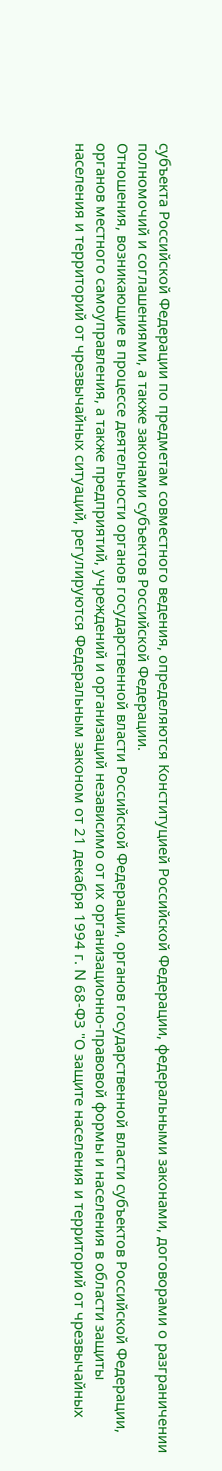субъекта Российской Федерации по предметам совместного ведения, определяются Конституцией Российской Федерации, федеральными законами, договорами о разграничении полномочий и соглашениями, а также законами субъектов Российской Федерации.
Отношения, возникающие в процессе деятельности органов государственной власти Российской Федерации, органов государственной власти субъектов Российской Федерации, органов местного самоуправления, а также предприятий, учреждений и организаций независимо от их организационно-правовой формы и населения в области защиты населения и территорий от чрезвычайных ситуаций, регулируются Федеральным законом от 21 декабря 1994 г. N 68-ФЗ "О защите населения и территорий от чрезвычайных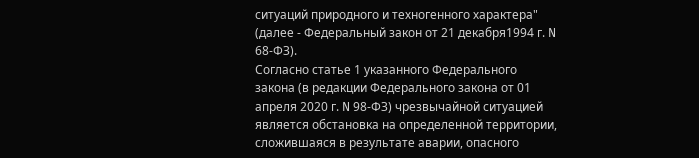ситуаций природного и техногенного характера" (далее - Федеральный закон от 21 декабря1994 г. N 68-ФЗ).
Согласно статье 1 указанного Федерального закона (в редакции Федерального закона от 01 апреля 2020 г. N 98-ФЗ) чрезвычайной ситуацией является обстановка на определенной территории, сложившаяся в результате аварии, опасного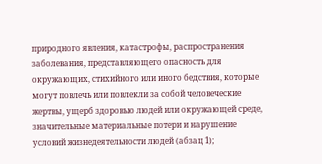природного явления, катастрофы, распространения заболевания, представляющего опасность для окружающих, стихийного или иного бедствия, которые могут повлечь или повлекли за собой человеческие жертвы, ущерб здоровью людей или окружающей среде, значительные материальные потери и нарушение условий жизнедеятельности людей (абзац 1);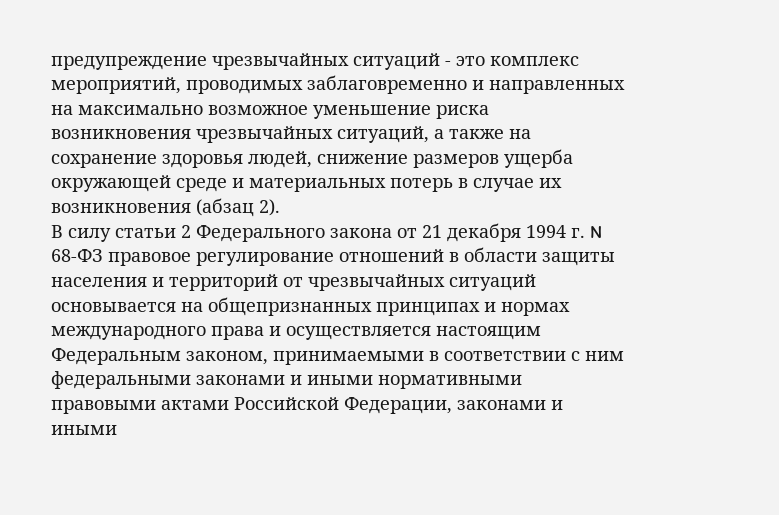предупреждение чрезвычайных ситуаций - это комплекс мероприятий, проводимых заблаговременно и направленных на максимально возможное уменьшение риска возникновения чрезвычайных ситуаций, а также на сохранение здоровья людей, снижение размеров ущерба окружающей среде и материальных потерь в случае их возникновения (абзац 2).
В силу статьи 2 Федерального закона от 21 декабря 1994 г. N 68-ФЗ правовое регулирование отношений в области защиты населения и территорий от чрезвычайных ситуаций основывается на общепризнанных принципах и нормах международного права и осуществляется настоящим Федеральным законом, принимаемыми в соответствии с ним федеральными законами и иными нормативными правовыми актами Российской Федерации, законами и иными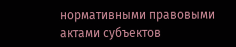нормативными правовыми актами субъектов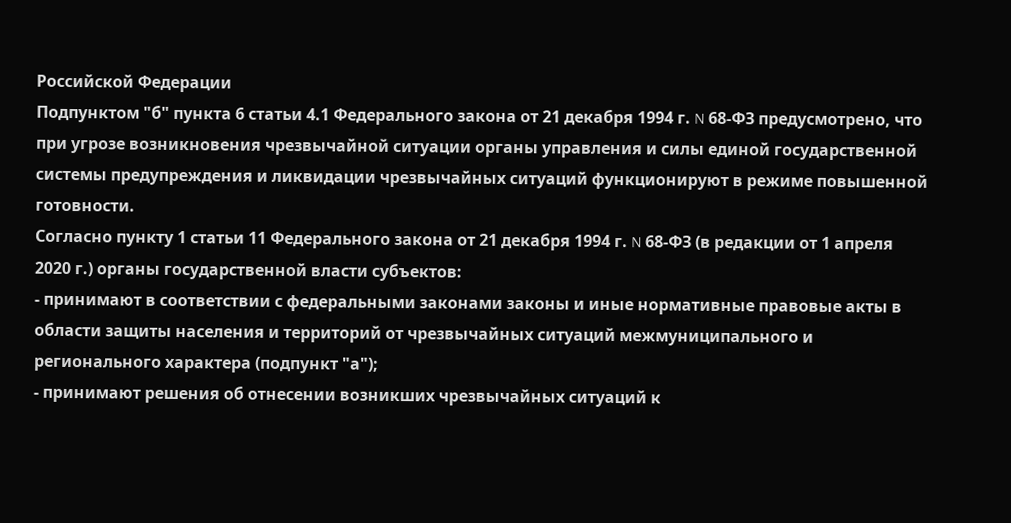Российской Федерации
Подпунктом "б" пункта 6 статьи 4.1 Федерального закона от 21 декабря 1994 г. N 68-ФЗ предусмотрено, что при угрозе возникновения чрезвычайной ситуации органы управления и силы единой государственной системы предупреждения и ликвидации чрезвычайных ситуаций функционируют в режиме повышенной готовности.
Согласно пункту 1 статьи 11 Федерального закона от 21 декабря 1994 г. N 68-ФЗ (в редакции от 1 апреля 2020 г.) органы государственной власти субъектов:
- принимают в соответствии с федеральными законами законы и иные нормативные правовые акты в области защиты населения и территорий от чрезвычайных ситуаций межмуниципального и регионального характера (подпункт "а");
- принимают решения об отнесении возникших чрезвычайных ситуаций к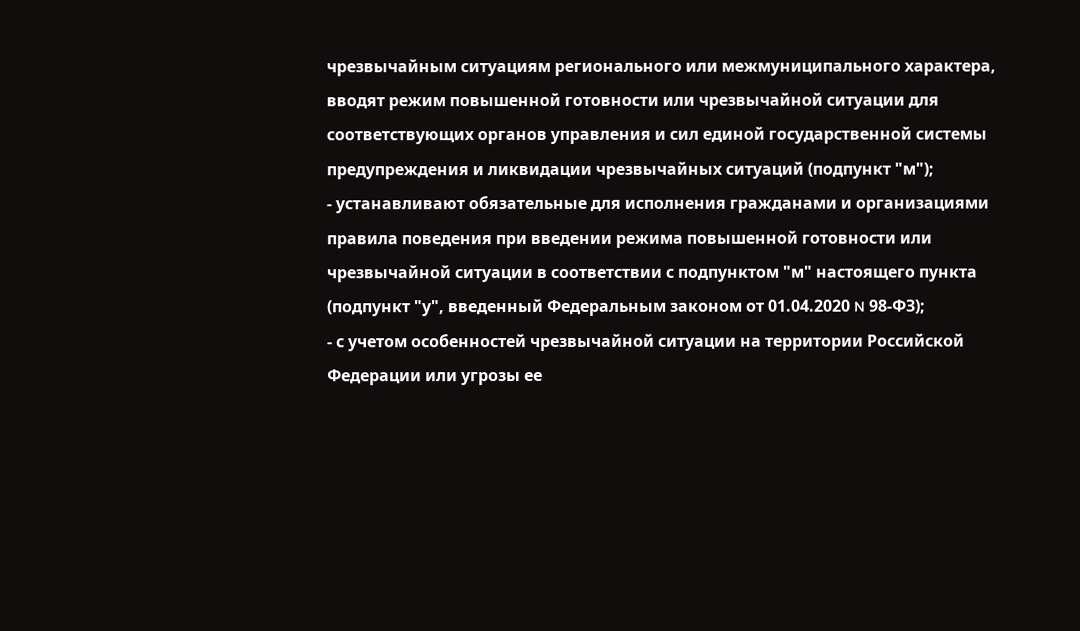чрезвычайным ситуациям регионального или межмуниципального характера, вводят режим повышенной готовности или чрезвычайной ситуации для соответствующих органов управления и сил единой государственной системы предупреждения и ликвидации чрезвычайных ситуаций (подпункт "м");
- устанавливают обязательные для исполнения гражданами и организациями правила поведения при введении режима повышенной готовности или чрезвычайной ситуации в соответствии с подпунктом "м" настоящего пункта (подпункт "у", введенный Федеральным законом от 01.04.2020 N 98-ФЗ);
- с учетом особенностей чрезвычайной ситуации на территории Российской Федерации или угрозы ее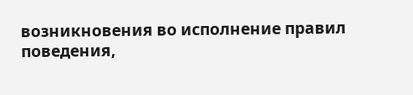возникновения во исполнение правил поведения,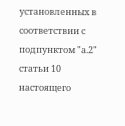установленных в соответствии с подпунктом "а.2" статьи 10 настоящего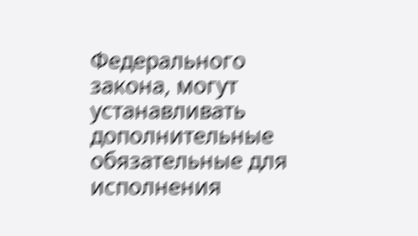Федерального закона, могут устанавливать дополнительные обязательные для исполнения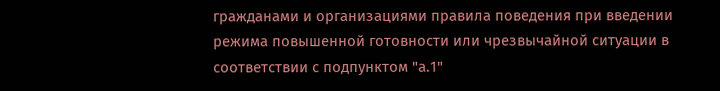гражданами и организациями правила поведения при введении режима повышенной готовности или чрезвычайной ситуации в соответствии с подпунктом "а.1"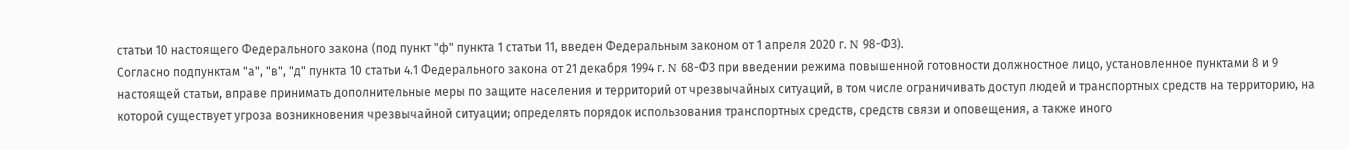статьи 10 настоящего Федерального закона (под пункт "ф" пункта 1 статьи 11, введен Федеральным законом от 1 апреля 2020 г. N 98-ФЗ).
Согласно подпунктам "а", "в", "д" пункта 10 статьи 4.1 Федерального закона от 21 декабря 1994 г. N 68-ФЗ при введении режима повышенной готовности должностное лицо, установленное пунктами 8 и 9 настоящей статьи, вправе принимать дополнительные меры по защите населения и территорий от чрезвычайных ситуаций, в том числе ограничивать доступ людей и транспортных средств на территорию, на которой существует угроза возникновения чрезвычайной ситуации; определять порядок использования транспортных средств, средств связи и оповещения, а также иного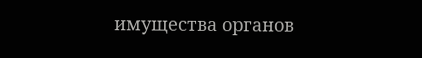имущества органов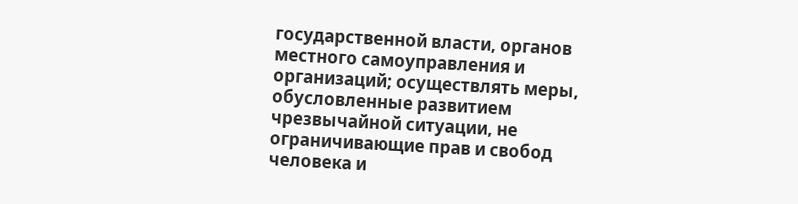государственной власти, органов местного самоуправления и организаций; осуществлять меры, обусловленные развитием чрезвычайной ситуации, не ограничивающие прав и свобод человека и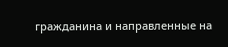гражданина и направленные на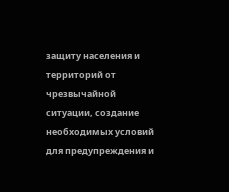защиту населения и территорий от чрезвычайной ситуации, создание необходимых условий для предупреждения и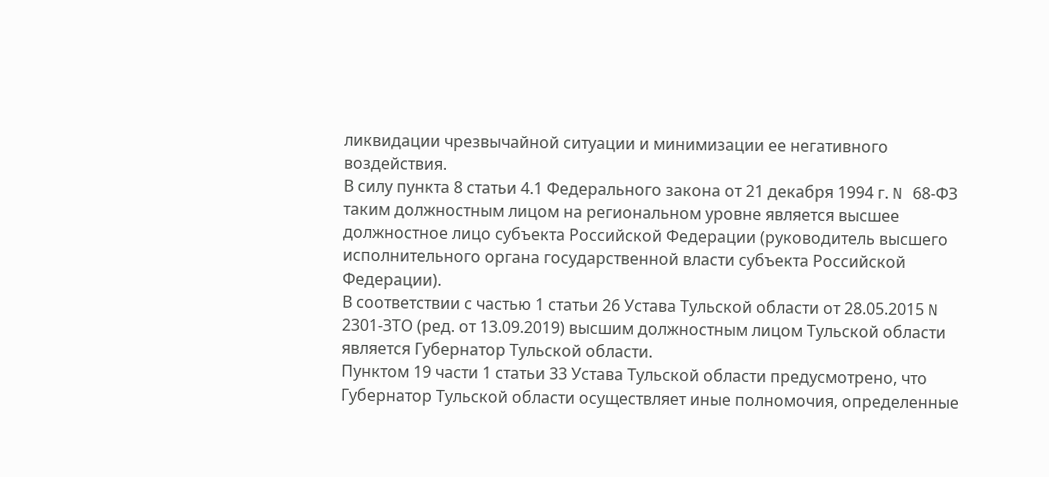ликвидации чрезвычайной ситуации и минимизации ее негативного воздействия.
В силу пункта 8 статьи 4.1 Федерального закона от 21 декабря 1994 г. N 68-ФЗ таким должностным лицом на региональном уровне является высшее должностное лицо субъекта Российской Федерации (руководитель высшего исполнительного органа государственной власти субъекта Российской Федерации).
В соответствии с частью 1 статьи 26 Устава Тульской области от 28.05.2015 N 2301-ЗТО (ред. от 13.09.2019) высшим должностным лицом Тульской области является Губернатор Тульской области.
Пунктом 19 части 1 статьи 33 Устава Тульской области предусмотрено, что Губернатор Тульской области осуществляет иные полномочия, определенные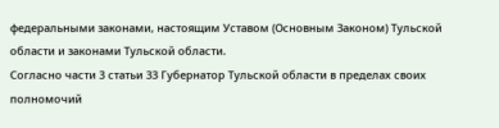федеральными законами, настоящим Уставом (Основным Законом) Тульской области и законами Тульской области.
Согласно части 3 статьи 33 Губернатор Тульской области в пределах своих полномочий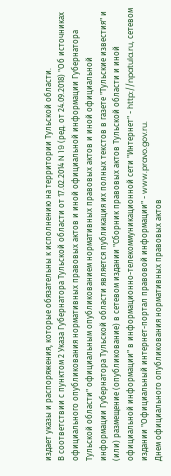издает указы и распоряжения, которые обязательны к исполнению на территории Тульской области.
В соответствии с пунктом 2 Указа Губернатора Тульской области от 17.02.2014 N 19 (ред. от 24.09.2018) "Об источниках официального опубликования нормативных правовых актов и иной официальной информации Губернатора Тульской области" официальным опубликованием нормативных правовых актов и иной официальной информации Губернатора Тульской области является публикация их полных текстов в газете "Тульские известия" и (или) размещение (опубликование) в сетевом издании "Сборник правовых актов Тульской области и иной официальной информации" в информационно-телекоммуникационной сети "Интернет" - http://npatula.ru, сетевом издании "Официальный интернет-портал правовой информации" - www.pravo.gov.ru.
Днем официального опубликования нормативных правовых актов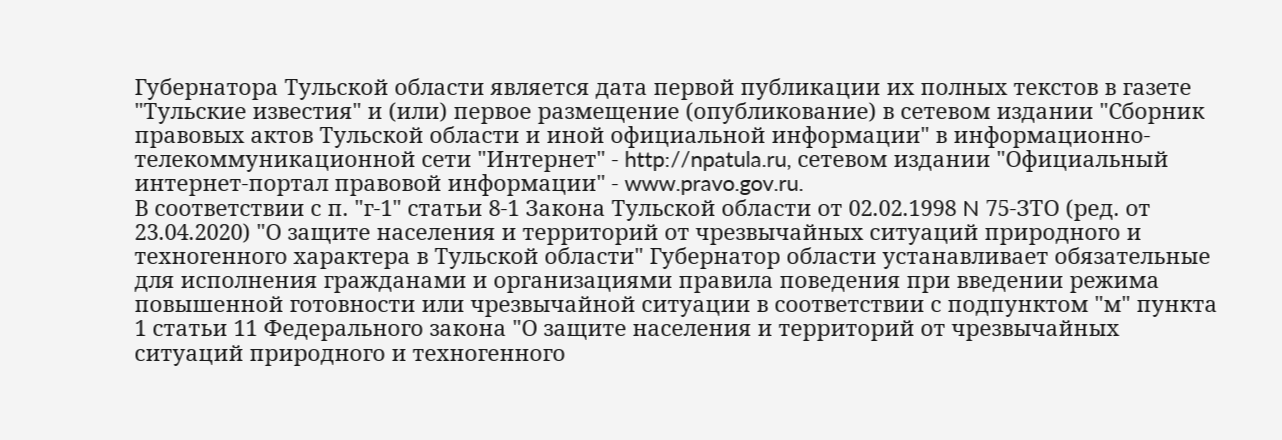Губернатора Тульской области является дата первой публикации их полных текстов в газете "Тульские известия" и (или) первое размещение (опубликование) в сетевом издании "Сборник правовых актов Тульской области и иной официальной информации" в информационно-телекоммуникационной сети "Интернет" - http://npatula.ru, сетевом издании "Официальный интернет-портал правовой информации" - www.pravo.gov.ru.
В соответствии с п. "г-1" статьи 8-1 Закона Тульской области от 02.02.1998 N 75-ЗТО (ред. от 23.04.2020) "О защите населения и территорий от чрезвычайных ситуаций природного и техногенного характера в Тульской области" Губернатор области устанавливает обязательные для исполнения гражданами и организациями правила поведения при введении режима повышенной готовности или чрезвычайной ситуации в соответствии с подпунктом "м" пункта 1 статьи 11 Федерального закона "О защите населения и территорий от чрезвычайных ситуаций природного и техногенного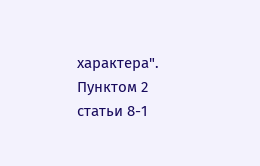характера".
Пунктом 2 статьи 8-1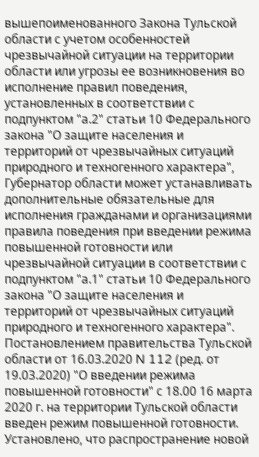вышепоименованного Закона Тульской области с учетом особенностей чрезвычайной ситуации на территории области или угрозы ее возникновения во исполнение правил поведения, установленных в соответствии с подпунктом "а.2" статьи 10 Федерального закона "О защите населения и территорий от чрезвычайных ситуаций природного и техногенного характера", Губернатор области может устанавливать дополнительные обязательные для исполнения гражданами и организациями правила поведения при введении режима повышенной готовности или чрезвычайной ситуации в соответствии с подпунктом "а.1" статьи 10 Федерального закона "О защите населения и территорий от чрезвычайных ситуаций природного и техногенного характера".
Постановлением правительства Тульской области от 16.03.2020 N 112 (ред. от 19.03.2020) "О введении режима повышенной готовности" с 18.00 16 марта 2020 г. на территории Тульской области введен режим повышенной готовности. Установлено, что распространение новой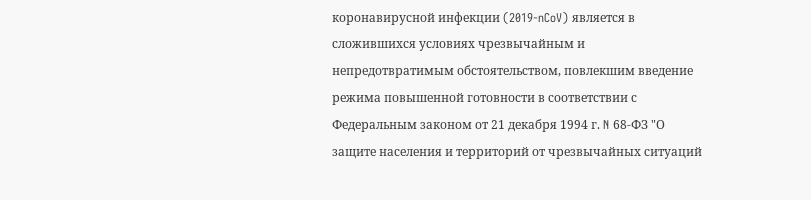коронавирусной инфекции (2019-nCoV) является в сложившихся условиях чрезвычайным и непредотвратимым обстоятельством, повлекшим введение режима повышенной готовности в соответствии с Федеральным законом от 21 декабря 1994 г. N 68-ФЗ "О защите населения и территорий от чрезвычайных ситуаций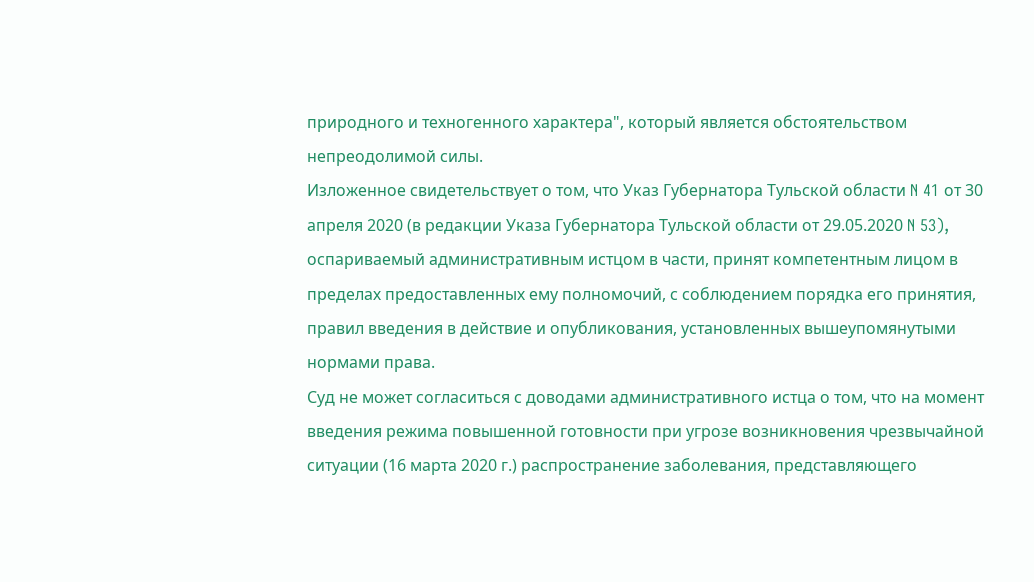природного и техногенного характера", который является обстоятельством непреодолимой силы.
Изложенное свидетельствует о том, что Указ Губернатора Тульской области N 41 от 30 апреля 2020 (в редакции Указа Губернатора Тульской области от 29.05.2020 N 53), оспариваемый административным истцом в части, принят компетентным лицом в пределах предоставленных ему полномочий, с соблюдением порядка его принятия, правил введения в действие и опубликования, установленных вышеупомянутыми нормами права.
Суд не может согласиться с доводами административного истца о том, что на момент введения режима повышенной готовности при угрозе возникновения чрезвычайной ситуации (16 марта 2020 г.) распространение заболевания, представляющего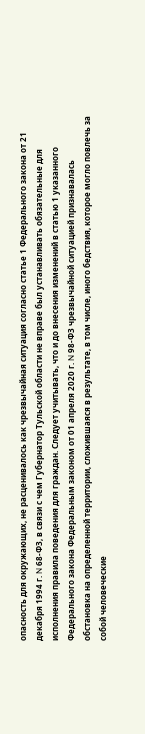опасность для окружающих, не расценивалось как чрезвычайная ситуация согласно статье 1 Федерального закона от 21 декабря 1994 г. N 68-ФЗ, в связи с чем Губернатор Тульской области не вправе был устанавливать обязательные для исполнения правила поведения для граждан. Следует учитывать, что и до внесения изменений в статью 1 указанного Федерального закона Федеральным законом от 01 апреля 2020 г. N 98-ФЗ чрезвычайной ситуацией признавалась обстановка на определенной территории, сложившаяся в результате, в том числе, иного бедствия, которое могло повлечь за собой человеческие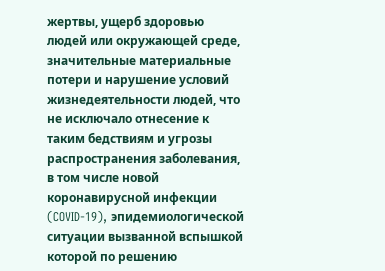жертвы, ущерб здоровью людей или окружающей среде, значительные материальные потери и нарушение условий жизнедеятельности людей, что не исключало отнесение к таким бедствиям и угрозы распространения заболевания, в том числе новой коронавирусной инфекции (COVID-19), эпидемиологической ситуации вызванной вспышкой которой по решению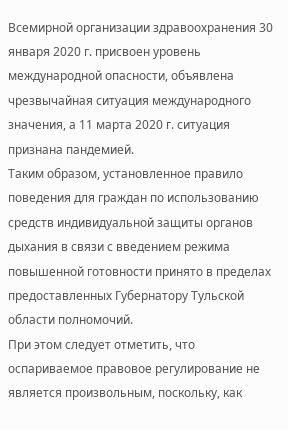Всемирной организации здравоохранения 30 января 2020 г. присвоен уровень международной опасности, объявлена чрезвычайная ситуация международного значения, а 11 марта 2020 г. ситуация признана пандемией.
Таким образом, установленное правило поведения для граждан по использованию средств индивидуальной защиты органов дыхания в связи с введением режима повышенной готовности принято в пределах предоставленных Губернатору Тульской области полномочий.
При этом следует отметить, что оспариваемое правовое регулирование не является произвольным, поскольку, как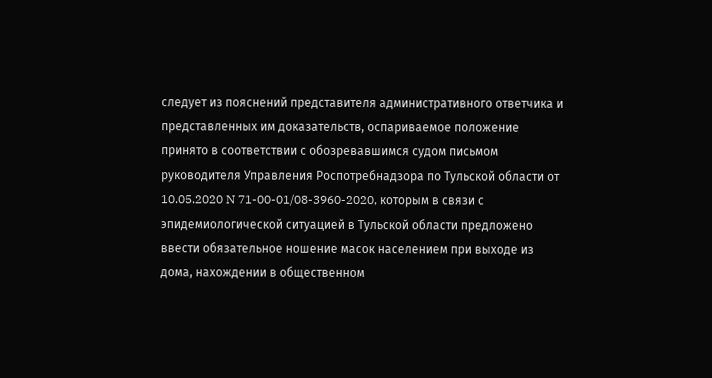следует из пояснений представителя административного ответчика и представленных им доказательств, оспариваемое положение принято в соответствии с обозревавшимся судом письмом руководителя Управления Роспотребнадзора по Тульской области от 10.05.2020 N 71-00-01/08-3960-2020, которым в связи с эпидемиологической ситуацией в Тульской области предложено ввести обязательное ношение масок населением при выходе из дома, нахождении в общественном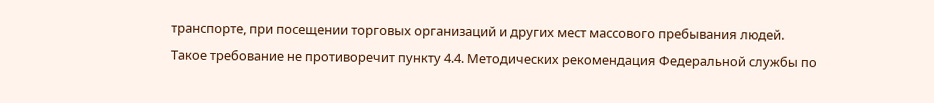транспорте, при посещении торговых организаций и других мест массового пребывания людей.
Такое требование не противоречит пункту 4.4. Методических рекомендация Федеральной службы по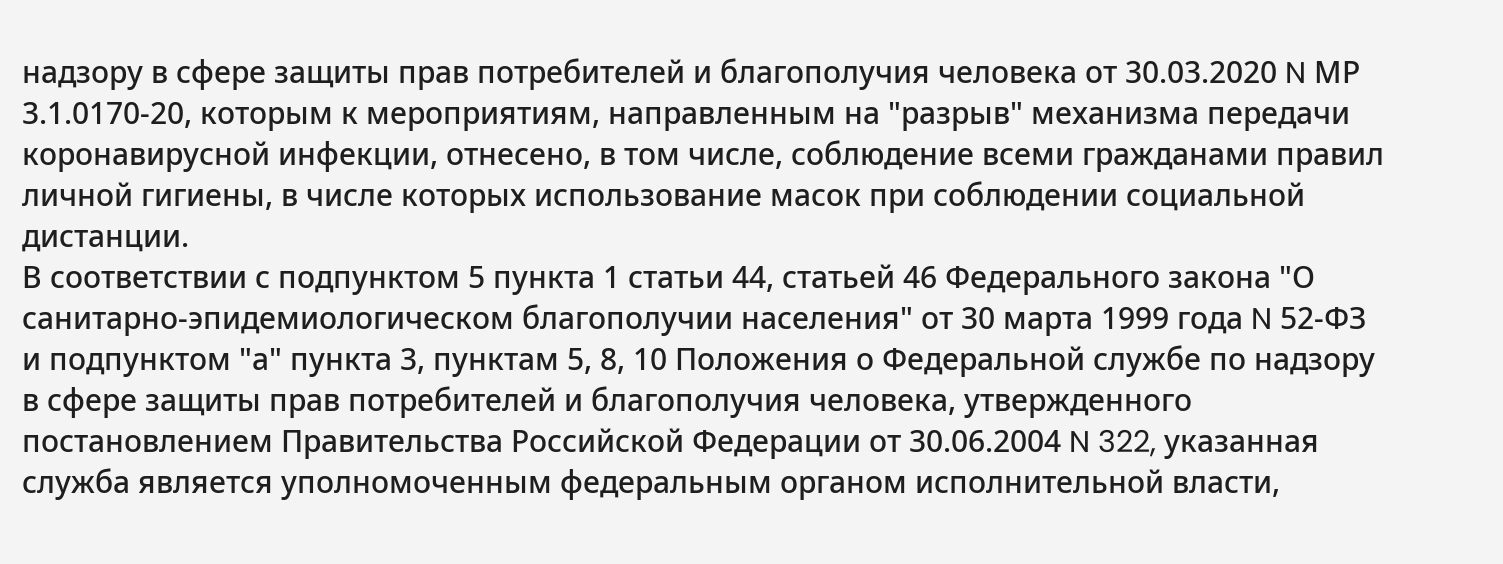надзору в сфере защиты прав потребителей и благополучия человека от 30.03.2020 N МР 3.1.0170-20, которым к мероприятиям, направленным на "разрыв" механизма передачи коронавирусной инфекции, отнесено, в том числе, соблюдение всеми гражданами правил личной гигиены, в числе которых использование масок при соблюдении социальной дистанции.
В соответствии с подпунктом 5 пункта 1 статьи 44, статьей 46 Федерального закона "О санитарно-эпидемиологическом благополучии населения" от 30 марта 1999 года N 52-ФЗ и подпунктом "а" пункта 3, пунктам 5, 8, 10 Положения о Федеральной службе по надзору в сфере защиты прав потребителей и благополучия человека, утвержденного постановлением Правительства Российской Федерации от 30.06.2004 N 322, указанная служба является уполномоченным федеральным органом исполнительной власти,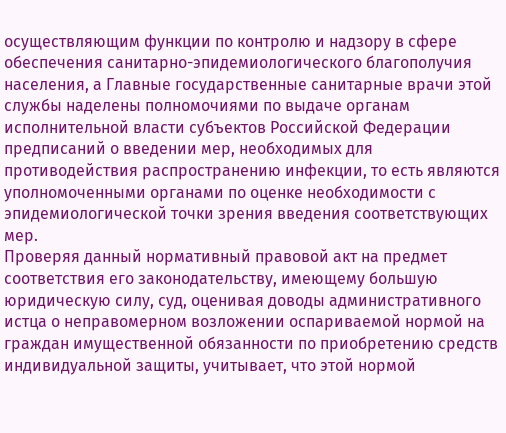осуществляющим функции по контролю и надзору в сфере обеспечения санитарно-эпидемиологического благополучия населения, а Главные государственные санитарные врачи этой службы наделены полномочиями по выдаче органам исполнительной власти субъектов Российской Федерации предписаний о введении мер, необходимых для противодействия распространению инфекции, то есть являются уполномоченными органами по оценке необходимости с эпидемиологической точки зрения введения соответствующих мер.
Проверяя данный нормативный правовой акт на предмет соответствия его законодательству, имеющему большую юридическую силу, суд, оценивая доводы административного истца о неправомерном возложении оспариваемой нормой на граждан имущественной обязанности по приобретению средств индивидуальной защиты, учитывает, что этой нормой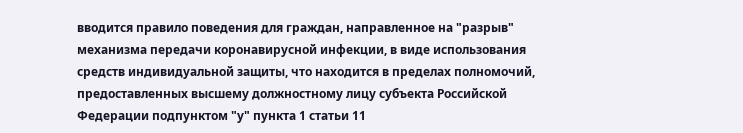вводится правило поведения для граждан, направленное на "разрыв" механизма передачи коронавирусной инфекции, в виде использования средств индивидуальной защиты, что находится в пределах полномочий, предоставленных высшему должностному лицу субъекта Российской Федерации подпунктом "у" пункта 1 статьи 11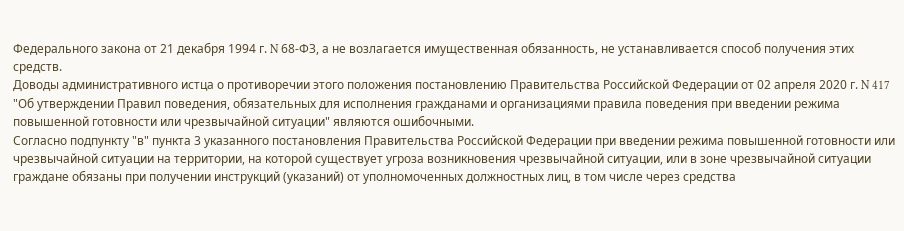Федерального закона от 21 декабря 1994 г. N 68-ФЗ, а не возлагается имущественная обязанность, не устанавливается способ получения этих средств.
Доводы административного истца о противоречии этого положения постановлению Правительства Российской Федерации от 02 апреля 2020 г. N 417 "Об утверждении Правил поведения, обязательных для исполнения гражданами и организациями правила поведения при введении режима повышенной готовности или чрезвычайной ситуации" являются ошибочными.
Согласно подпункту "в" пункта 3 указанного постановления Правительства Российской Федерации при введении режима повышенной готовности или чрезвычайной ситуации на территории, на которой существует угроза возникновения чрезвычайной ситуации, или в зоне чрезвычайной ситуации граждане обязаны при получении инструкций (указаний) от уполномоченных должностных лиц, в том числе через средства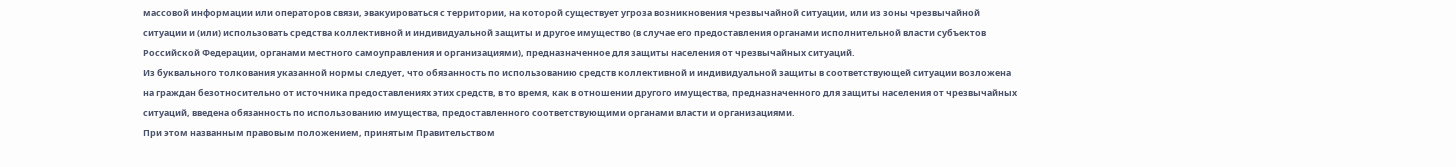массовой информации или операторов связи, эвакуироваться с территории, на которой существует угроза возникновения чрезвычайной ситуации, или из зоны чрезвычайной ситуации и (или) использовать средства коллективной и индивидуальной защиты и другое имущество (в случае его предоставления органами исполнительной власти субъектов Российской Федерации, органами местного самоуправления и организациями), предназначенное для защиты населения от чрезвычайных ситуаций.
Из буквального толкования указанной нормы следует, что обязанность по использованию средств коллективной и индивидуальной защиты в соответствующей ситуации возложена на граждан безотносительно от источника предоставлениях этих средств, в то время, как в отношении другого имущества, предназначенного для защиты населения от чрезвычайных ситуаций, введена обязанность по использованию имущества, предоставленного соответствующими органами власти и организациями.
При этом названным правовым положением, принятым Правительством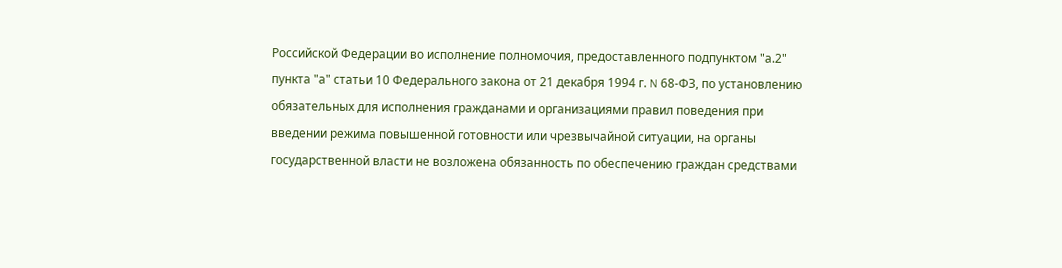Российской Федерации во исполнение полномочия, предоставленного подпунктом "а.2" пункта "а" статьи 10 Федерального закона от 21 декабря 1994 г. N 68-ФЗ, по установлению обязательных для исполнения гражданами и организациями правил поведения при введении режима повышенной готовности или чрезвычайной ситуации, на органы государственной власти не возложена обязанность по обеспечению граждан средствами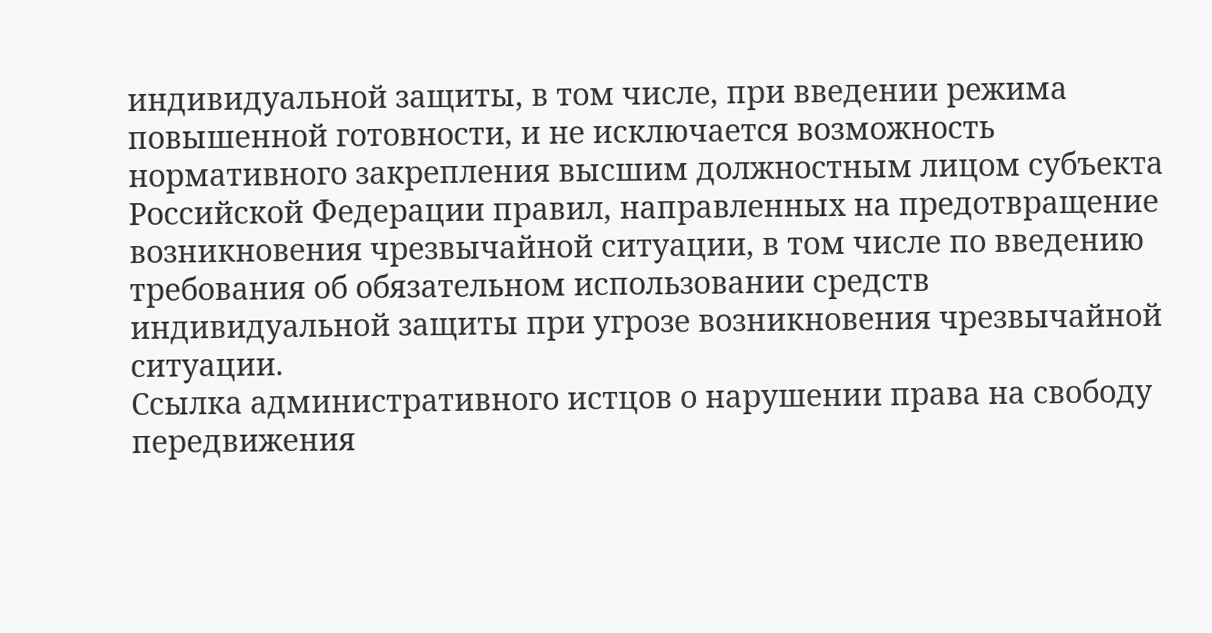индивидуальной защиты, в том числе, при введении режима повышенной готовности, и не исключается возможность нормативного закрепления высшим должностным лицом субъекта Российской Федерации правил, направленных на предотвращение возникновения чрезвычайной ситуации, в том числе по введению требования об обязательном использовании средств индивидуальной защиты при угрозе возникновения чрезвычайной ситуации.
Ссылка административного истцов о нарушении права на свободу передвижения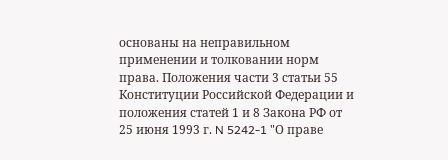основаны на неправильном применении и толковании норм права. Положения части 3 статьи 55 Конституции Российской Федерации и положения статей 1 и 8 Закона РФ от 25 июня 1993 г. N 5242-1 "О праве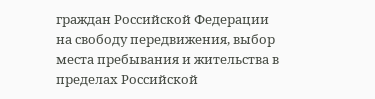граждан Российской Федерации на свободу передвижения, выбор места пребывания и жительства в пределах Российской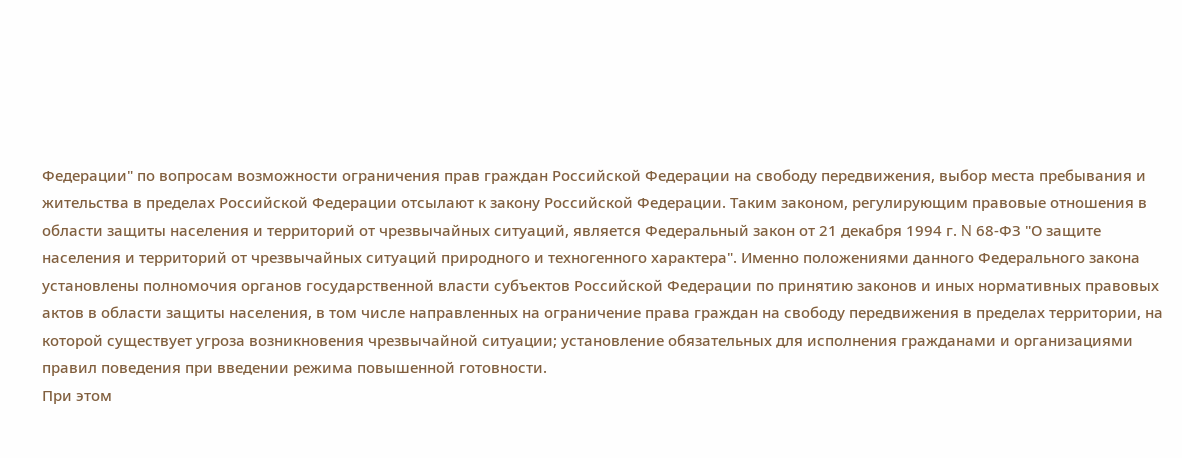Федерации" по вопросам возможности ограничения прав граждан Российской Федерации на свободу передвижения, выбор места пребывания и жительства в пределах Российской Федерации отсылают к закону Российской Федерации. Таким законом, регулирующим правовые отношения в области защиты населения и территорий от чрезвычайных ситуаций, является Федеральный закон от 21 декабря 1994 г. N 68-ФЗ "О защите населения и территорий от чрезвычайных ситуаций природного и техногенного характера". Именно положениями данного Федерального закона установлены полномочия органов государственной власти субъектов Российской Федерации по принятию законов и иных нормативных правовых актов в области защиты населения, в том числе направленных на ограничение права граждан на свободу передвижения в пределах территории, на которой существует угроза возникновения чрезвычайной ситуации; установление обязательных для исполнения гражданами и организациями правил поведения при введении режима повышенной готовности.
При этом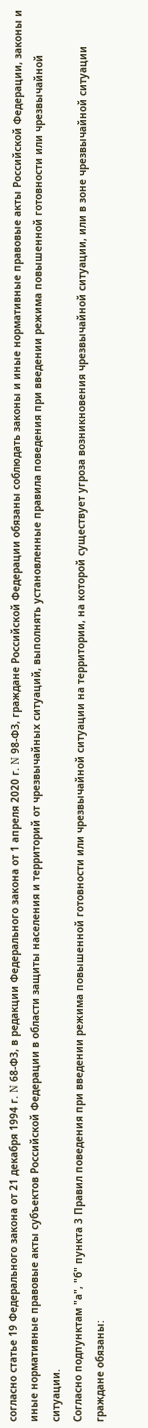согласно статье 19 Федерального закона от 21 декабря 1994 г. N 68-ФЗ, в редакции Федерального закона от 1 апреля 2020 г. N 98-ФЗ, граждане Российской Федерации обязаны соблюдать законы и иные нормативные правовые акты Российской Федерации, законы и иные нормативные правовые акты субъектов Российской Федерации в области защиты населения и территорий от чрезвычайных ситуаций, выполнять установленные правила поведения при введении режима повышенной готовности или чрезвычайной ситуации.
Согласно подпунктам "а", "б" пункта 3 Правил поведения при введении режима повышенной готовности или чрезвычайной ситуации на территории, на которой существует угроза возникновения чрезвычайной ситуации, или в зоне чрезвычайной ситуации граждане обязаны: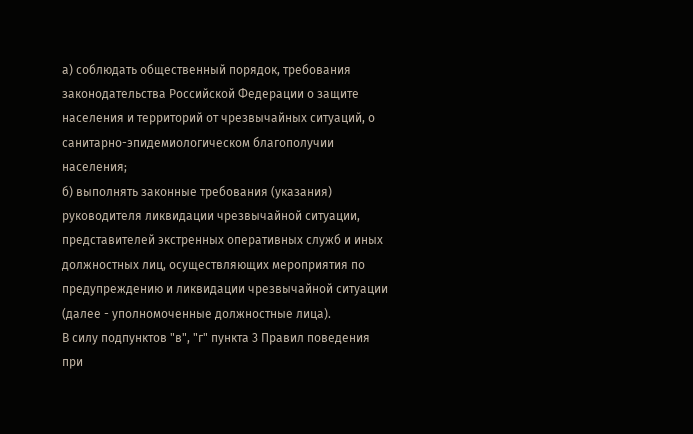а) соблюдать общественный порядок, требования законодательства Российской Федерации о защите населения и территорий от чрезвычайных ситуаций, о санитарно-эпидемиологическом благополучии населения;
б) выполнять законные требования (указания) руководителя ликвидации чрезвычайной ситуации, представителей экстренных оперативных служб и иных должностных лиц, осуществляющих мероприятия по предупреждению и ликвидации чрезвычайной ситуации (далее - уполномоченные должностные лица).
В силу подпунктов "в", "г" пункта 3 Правил поведения при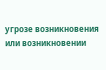угрозе возникновения или возникновении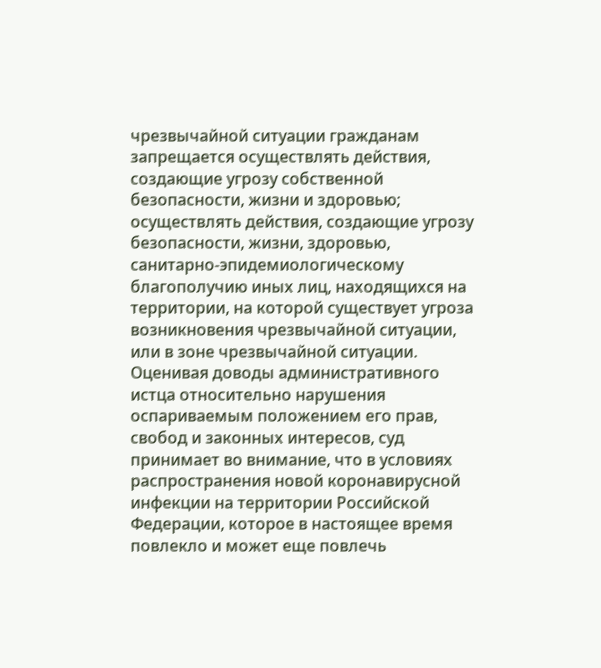чрезвычайной ситуации гражданам запрещается осуществлять действия, создающие угрозу собственной безопасности, жизни и здоровью; осуществлять действия, создающие угрозу безопасности, жизни, здоровью, санитарно-эпидемиологическому благополучию иных лиц, находящихся на территории, на которой существует угроза возникновения чрезвычайной ситуации, или в зоне чрезвычайной ситуации.
Оценивая доводы административного истца относительно нарушения оспариваемым положением его прав, свобод и законных интересов, суд принимает во внимание, что в условиях распространения новой коронавирусной инфекции на территории Российской Федерации, которое в настоящее время повлекло и может еще повлечь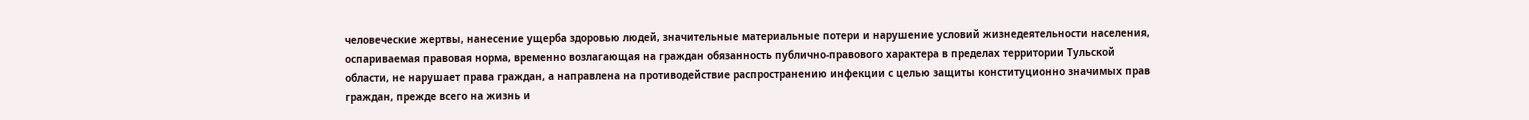человеческие жертвы, нанесение ущерба здоровью людей, значительные материальные потери и нарушение условий жизнедеятельности населения, оспариваемая правовая норма, временно возлагающая на граждан обязанность публично-правового характера в пределах территории Тульской области, не нарушает права граждан, а направлена на противодействие распространению инфекции с целью защиты конституционно значимых прав граждан, прежде всего на жизнь и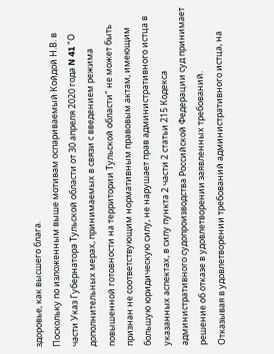здоровье, как высшего блага.
Поскольку по изложенным выше мотивам оспариваемый Койдой Н.В. в части Указ Губернатора Тульской области от 30 апреля 2020 года N 41 "О дополнительных мерах, принимаемых в связи с введением режима повышенной готовности на территории Тульской области" не может быть признан не соответствующим нормативным правовым актам, имеющим большую юридическую силу, не нарушает прав административного истца в указанных аспектах, в силу пункта 2 части 2 статьи 215 Кодекса административного судопроизводства Российской Федерации суд принимает решение об отказе в удовлетворении заявленных требований.
Отказывая в удовлетворении требований административного истца, на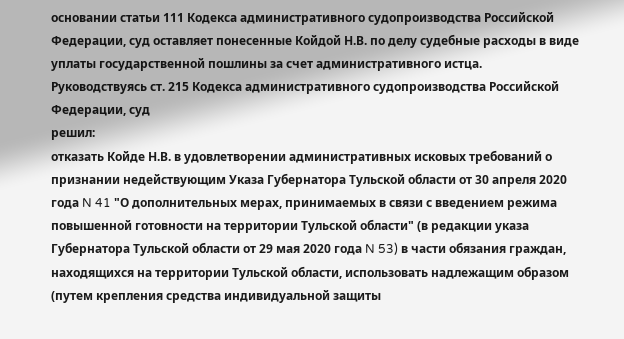основании статьи 111 Кодекса административного судопроизводства Российской Федерации, суд оставляет понесенные Койдой Н.В. по делу судебные расходы в виде уплаты государственной пошлины за счет административного истца.
Руководствуясь ст. 215 Кодекса административного судопроизводства Российской Федерации, суд
решил:
отказать Койде Н.В. в удовлетворении административных исковых требований о признании недействующим Указа Губернатора Тульской области от 30 апреля 2020 года N 41 "О дополнительных мерах, принимаемых в связи с введением режима повышенной готовности на территории Тульской области" (в редакции указа Губернатора Тульской области от 29 мая 2020 года N 53) в части обязания граждан, находящихся на территории Тульской области, использовать надлежащим образом (путем крепления средства индивидуальной защиты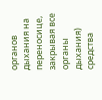органов дыхания на переносице, закрывая все органы дыхания) средства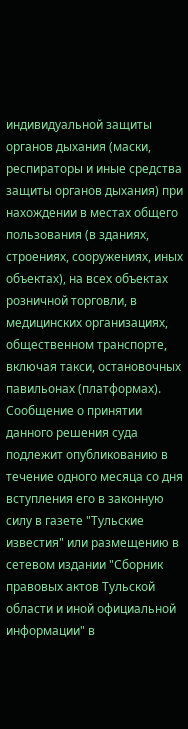индивидуальной защиты органов дыхания (маски, респираторы и иные средства защиты органов дыхания) при нахождении в местах общего пользования (в зданиях, строениях, сооружениях, иных объектах), на всех объектах розничной торговли, в медицинских организациях, общественном транспорте, включая такси, остановочных павильонах (платформах).
Сообщение о принятии данного решения суда подлежит опубликованию в течение одного месяца со дня вступления его в законную силу в газете "Тульские известия" или размещению в сетевом издании "Сборник правовых актов Тульской области и иной официальной информации" в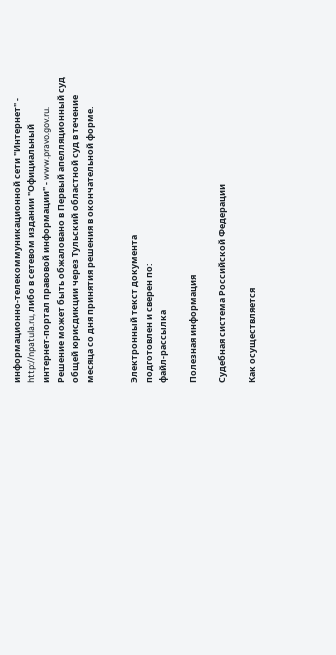информационно-телекоммуникационной сети "Интернет" - http://npatula.ru, либо в сетевом издании "Официальный интернет-портал правовой информации" - www.pravo.gov.ru.
Решение может быть обжаловано в Первый апелляционный суд общей юрисдикции через Тульский областной суд в течение месяца со дня принятия решения в окончательной форме.


Электронный текст документа
подготовлен и сверен по:
файл-рассылка

Полезная информация

Судебная система Российской Федерации

Как осуществляется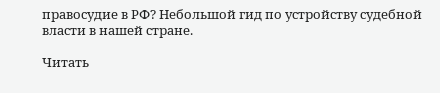правосудие в РФ? Небольшой гид по устройству судебной власти в нашей стране.

Читать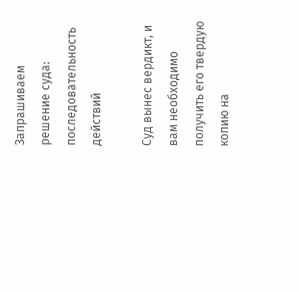Запрашиваем решение суда: последовательность действий

Суд вынес вердикт, и вам необходимо получить его твердую копию на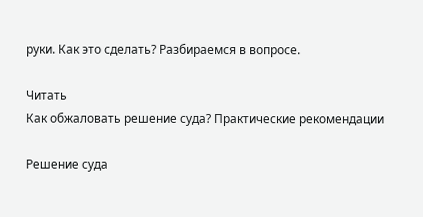руки. Как это сделать? Разбираемся в вопросе.

Читать
Как обжаловать решение суда? Практические рекомендации

Решение суда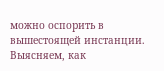можно оспорить в вышестоящей инстанции. Выясняем, как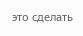это сделать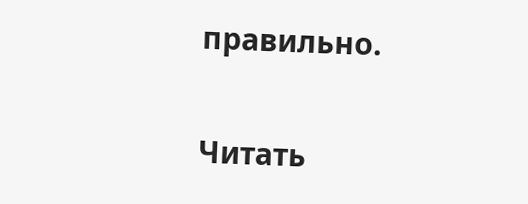правильно.

Читать